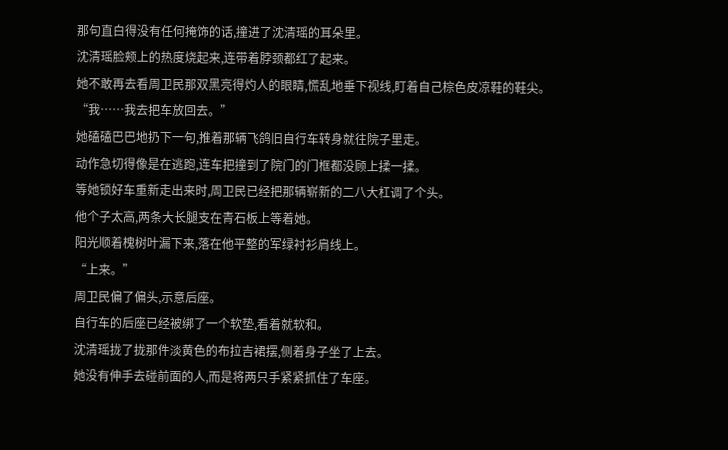那句直白得没有任何掩饰的话,撞进了沈清瑶的耳朵里。
沈清瑶脸颊上的热度烧起来,连带着脖颈都红了起来。
她不敢再去看周卫民那双黑亮得灼人的眼睛,慌乱地垂下视线,盯着自己棕色皮凉鞋的鞋尖。
“我……我去把车放回去。”
她磕磕巴巴地扔下一句,推着那辆飞鸽旧自行车转身就往院子里走。
动作急切得像是在逃跑,连车把撞到了院门的门框都没顾上揉一揉。
等她锁好车重新走出来时,周卫民已经把那辆崭新的二八大杠调了个头。
他个子太高,两条大长腿支在青石板上等着她。
阳光顺着槐树叶漏下来,落在他平整的军绿衬衫肩线上。
“上来。”
周卫民偏了偏头,示意后座。
自行车的后座已经被绑了一个软垫,看着就软和。
沈清瑶拢了拢那件淡黄色的布拉吉裙摆,侧着身子坐了上去。
她没有伸手去碰前面的人,而是将两只手紧紧抓住了车座。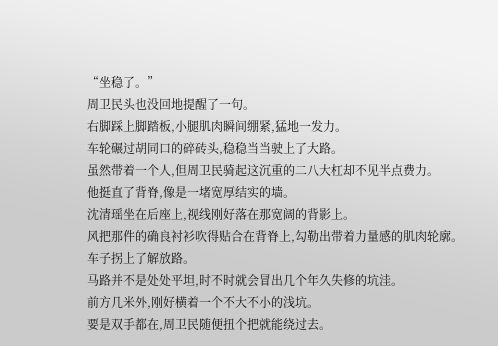“坐稳了。”
周卫民头也没回地提醒了一句。
右脚踩上脚踏板,小腿肌肉瞬间绷紧,猛地一发力。
车轮碾过胡同口的碎砖头,稳稳当当驶上了大路。
虽然带着一个人,但周卫民骑起这沉重的二八大杠却不见半点费力。
他挺直了背脊,像是一堵宽厚结实的墙。
沈清瑶坐在后座上,视线刚好落在那宽阔的背影上。
风把那件的确良衬衫吹得贴合在背脊上,勾勒出带着力量感的肌肉轮廓。
车子拐上了解放路。
马路并不是处处平坦,时不时就会冒出几个年久失修的坑洼。
前方几米外,刚好横着一个不大不小的浅坑。
要是双手都在,周卫民随便扭个把就能绕过去。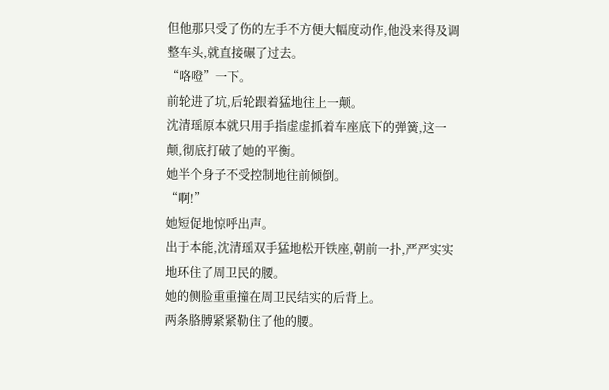但他那只受了伤的左手不方便大幅度动作,他没来得及调整车头,就直接碾了过去。
“咯噔”一下。
前轮进了坑,后轮跟着猛地往上一颠。
沈清瑶原本就只用手指虚虚抓着车座底下的弹簧,这一颠,彻底打破了她的平衡。
她半个身子不受控制地往前倾倒。
“啊!”
她短促地惊呼出声。
出于本能,沈清瑶双手猛地松开铁座,朝前一扑,严严实实地环住了周卫民的腰。
她的侧脸重重撞在周卫民结实的后背上。
两条胳膊紧紧勒住了他的腰。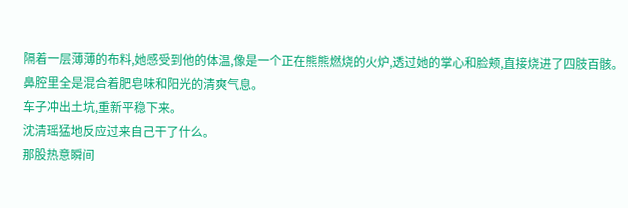隔着一层薄薄的布料,她感受到他的体温,像是一个正在熊熊燃烧的火炉,透过她的掌心和脸颊,直接烧进了四肢百骸。
鼻腔里全是混合着肥皂味和阳光的清爽气息。
车子冲出土坑,重新平稳下来。
沈清瑶猛地反应过来自己干了什么。
那股热意瞬间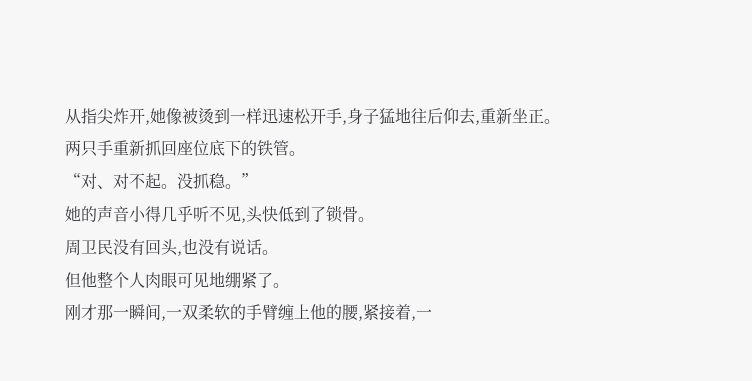从指尖炸开,她像被烫到一样迅速松开手,身子猛地往后仰去,重新坐正。
两只手重新抓回座位底下的铁管。
“对、对不起。没抓稳。”
她的声音小得几乎听不见,头快低到了锁骨。
周卫民没有回头,也没有说话。
但他整个人肉眼可见地绷紧了。
刚才那一瞬间,一双柔软的手臂缠上他的腰,紧接着,一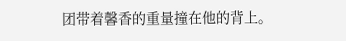团带着馨香的重量撞在他的背上。